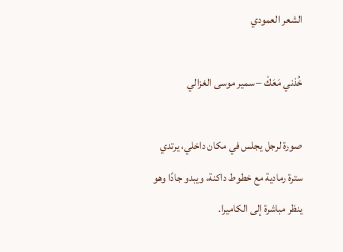الشعر العمودي

خُذني مَعَكْ – سمير موسى الغزالي

صورة لرجل يجلس في مكان داخلي، يرتدي سترة رمادية مع خطوط داكنة، ويبدو جادًا وهو ينظر مباشرة إلى الكاميرا.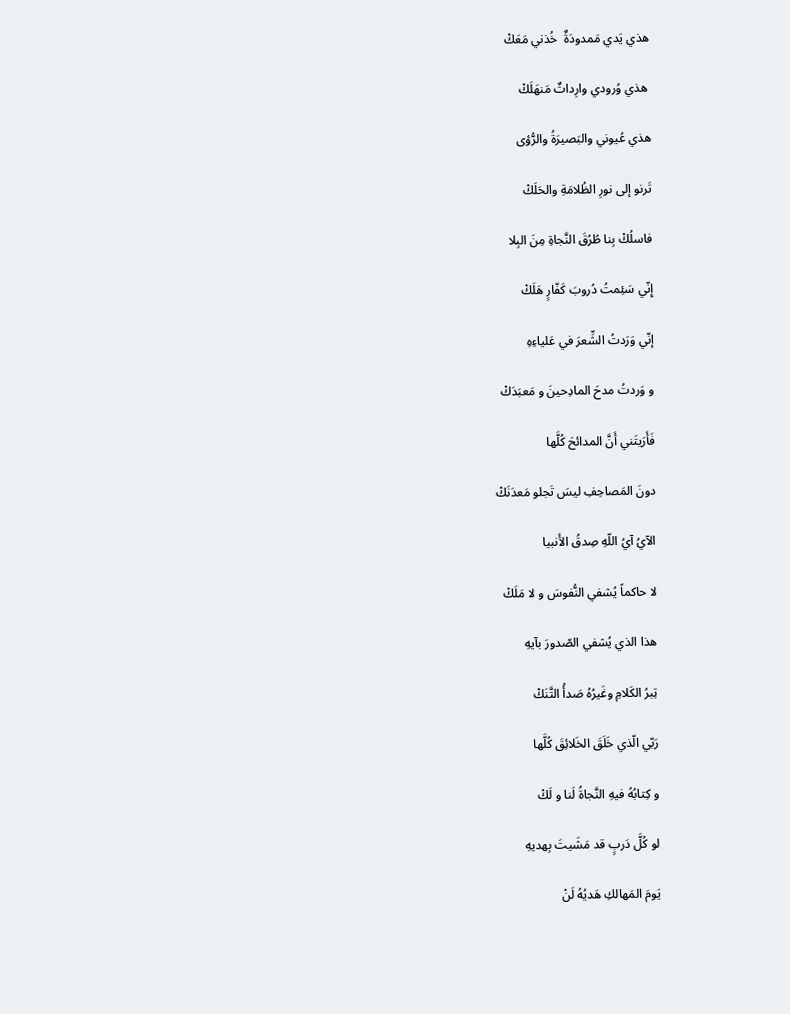هذي يَدي مَمدودَةٌ  خُذني مَعَكْ

 هذي وُرودي وارِداتٌ مَنهَلَكْ

هذي عُيوني والبَصيرَةُ والرُّؤى

تَرنو إلى نورِ الظُلامَةِ والحَلَكْ

فاسلُكْ بِنا طُرُقَ النَّجاةِ مِنَ البِلا

إِنّي سَئِمتُ دُروبَ كَفّارٍ هَلَكْ

إنّي وَرَدتُ الشِّعرَ في عَلياءِهِ

و وَردتُ مدحَ المادِحينَ و مَعبَدَكْ

فَأَرَيتَني أَنَّ المدائحَ كُلَّها

دونَ المَصاحِفِ ليسَ تَجلو مَعدَنَكْ

الآيُ آيُ اللّهِ صِدقُ الأَنبيا

لا حاكماً يُشفي النُّفوسَ و لا مَلَكْ

هذا الذي يُشفي الصّدورَ بآيهِ

تِبرُ الكَلامِ وغَيرُهُ صَدأُ التَّنَكْ

رَبّي الّذي خَلَقَ الخَلائِقَ كُلَّها

و كِتابُهُ فيهِ النَّجاةُ لَنا و لَكْ

لو كُلَّ دَربٍ قد مَشَيتَ بِهديهِ

يَومَ المَهالكِ هَديُهُ لَنْ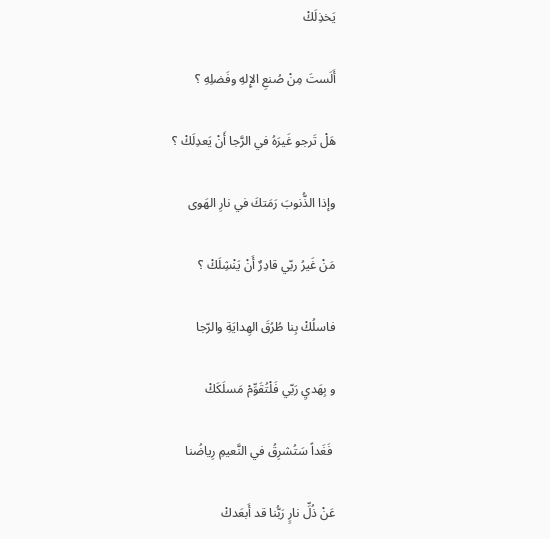يَخذِلَكْ

أَلَستَ مِنْ صُنعِ الإِلهِ وفَضلِهِ ؟

هَلْ تَرجو غَيرَهُ في الرَّجا أَنْ يَعدِلَكْ ؟

وإذا الذُّنوبَ رَمَتكَ في نارِ الهَوى

مَنْ غَيرُ ربّي قادِرٌ أَنْ يَنْشِلَكْ ؟

فاسلُكْ بِنا طُرُقَ الهِدايَةِ والرّجا

و بِهَديِ رَبّي فَلْتُقَوِّمْ مَسلَكَكْ

 فَغَداً سَتُشرِقُ في النَّعيمِ رِياضُنا

عَنْ ذُلِّ نارٍ رَبُّنا قد أَبعَدكْ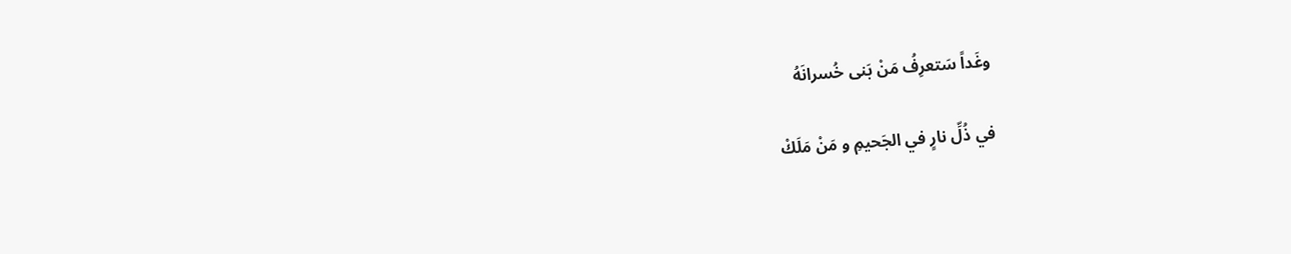وغَداً سَتعرِفُ مَنْ بَنى خُسرانَهُ

في ذُلِّ نارٍ في الجَحيمِ و مَنْ مَلَكْ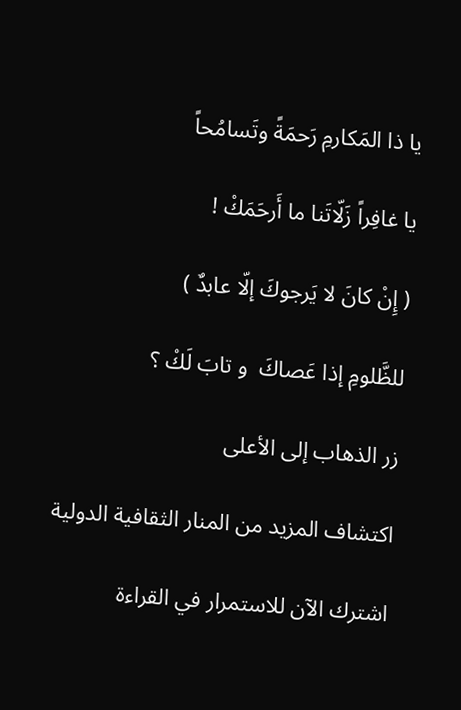يا ذا المَكارمِ رَحمَةً وتَسامُحاً

يا غافِراً زَلّاتَنا ما أَرحَمَكْ !

( إِنْ كانَ لا يَرجوكَ إلّا عابدٌ )

للظَّلومِ إذا عَصاكَ  و تابَ لَكْ ؟

زر الذهاب إلى الأعلى

اكتشاف المزيد من المنار الثقافية الدولية

اشترك الآن للاستمرار في القراءة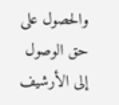والحصول على حق الوصول إلى الأرشيف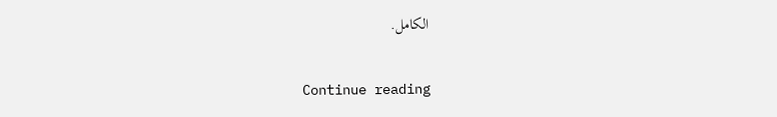الكامل.

Continue reading